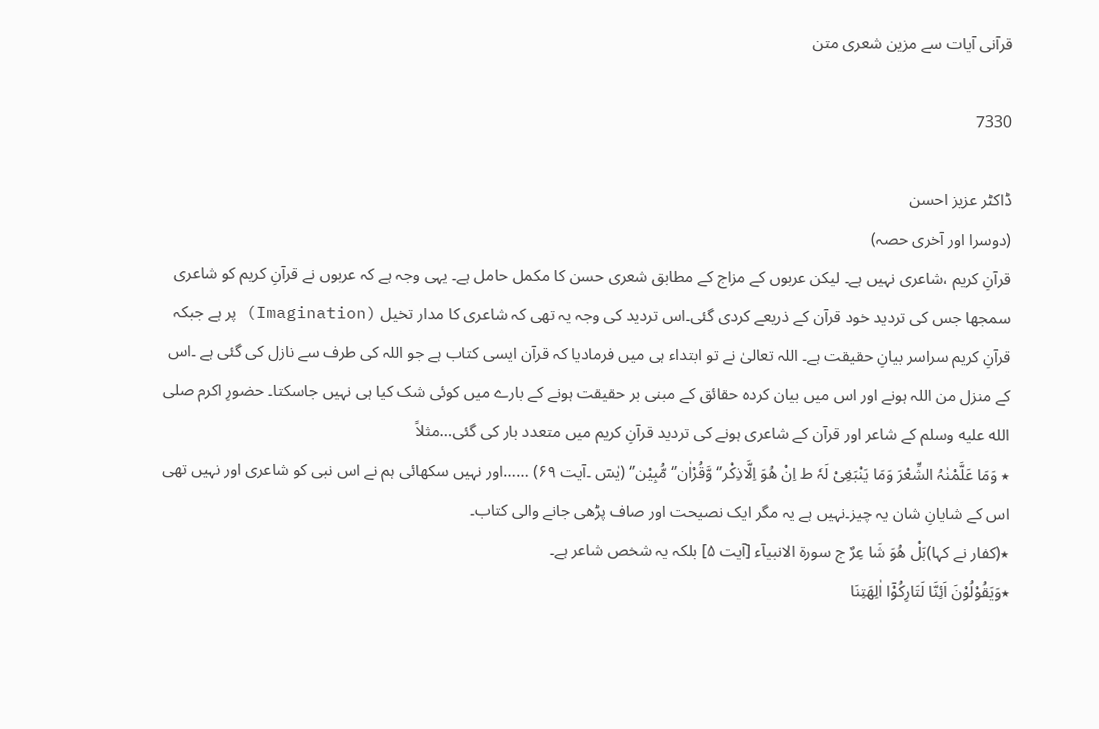قرآنی آیات سے مزین شعری متن

7330

ڈاکٹر عزیز احسن
(دوسرا اور آخری حصہ)
قرآنِ کریم ،شاعری نہیں ہے۔ لیکن عربوں کے مزاج کے مطابق شعری حسن کا مکمل حامل ہے۔ یہی وجہ ہے کہ عربوں نے قرآنِ کریم کو شاعری سمجھا جس کی تردید خود قرآن کے ذریعے کردی گئی۔اس تردید کی وجہ یہ تھی کہ شاعری کا مدار تخیل (Imagination) پر ہے جبکہ قرآنِ کریم سراسر بیانِ حقیقت ہے۔ اللہ تعالیٰ نے تو ابتداء ہی میں فرمادیا کہ قرآن ایسی کتاب ہے جو اللہ کی طرف سے نازل کی گئی ہے ۔اس کے منزل من اللہ ہونے اور اس میں بیان کردہ حقائق کے مبنی بر حقیقت ہونے کے بارے میں کوئی شک کیا ہی نہیں جاسکتا۔ حضورِ اکرم صلى الله عليه وسلم کے شاعر اور قرآن کے شاعری ہونے کی تردید قرآنِ کریم میں متعدد بار کی گئی…مثلاً
٭ وَمَا عَلَّمْنٰہُ الشِّعْرَ وَمَا یَنْبَغِیْ لَہٗ ط اِنْ ھُوَ اِلَّاذِکْر’‘ وَّقُرْاٰن’‘ مُّبِیْن’‘ (یٰسٓ ۔آیت ۶۹) ……اور نہیں سکھائی ہم نے اس نبی کو شاعری اور نہیں تھی اس کے شایانِ شان یہ چیز۔نہیں ہے یہ مگر ایک نصیحت اور صاف پڑھی جانے والی کتاب۔
٭(کفار نے کہا)بَلْ ھُوَ شَا عِرٌ ج سورۃ الانبیآء [آیت ۵] بلکہ یہ شخص شاعر ہے۔
٭وَیَقُوْلُوْنَ اَئِنَّا لَتَارِکُوْٓا اٰلِھَتِنَا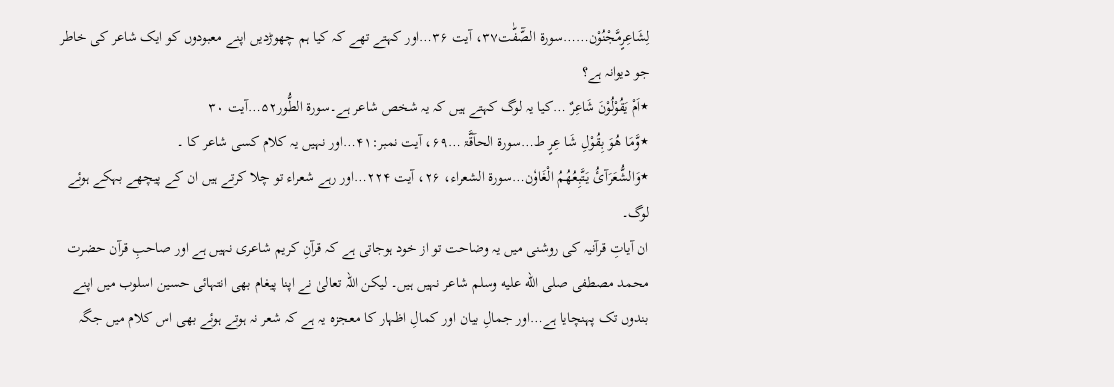لِشَاعِرٍمَّجْنُوْن……سورۃ الصّٓفّٰت۳۷، آیت ۳۶…اور کہتے تھے کہ کیا ہم چھوڑدیں اپنے معبودوں کو ایک شاعر کی خاطر جو دیوانہ ہے؟
٭اَمْ یَقُوْلُوْنَ شَاعِرٌ …کیا یہ لوگ کہتے ہیں کہ یہ شخص شاعر ہے۔سورۃ الطُّور۵۲…آیت ۳۰
٭وَّمَا ھُوَ بِقُوْلِ شَا عِرٍ ط…سورۃ الحآقَّۃ …۶۹، آیت نمبر:۴۱…اور نہیں یہ کلام کسی شاعر کا ۔
٭وَالشُّعَرَآئُ یَتَّبِعُھُمُ الْغَاوٗن…سورۃ الشعراء، ۲۶، آیت ۲۲۴…اور رہے شعراء تو چلا کرتے ہیں ان کے پیچھے بہکے ہوئے لوگ۔
ان آیاتِ قرآنیہ کی روشنی میں یہ وضاحت تو از خود ہوجاتی ہے کہ قرآنِ کریم شاعری نہیں ہے اور صاحبِ قرآن حضرت محمد مصطفی صلى الله عليه وسلم شاعر نہیں ہیں۔ لیکن اللہ تعالیٰ نے اپنا پیغام بھی انتہائی حسین اسلوب میں اپنے بندوں تک پہنچایا ہے…اور جمالِ بیان اور کمالِ اظہار کا معجزہ یہ ہے کہ شعر نہ ہوتے ہوئے بھی اس کلام میں جگہ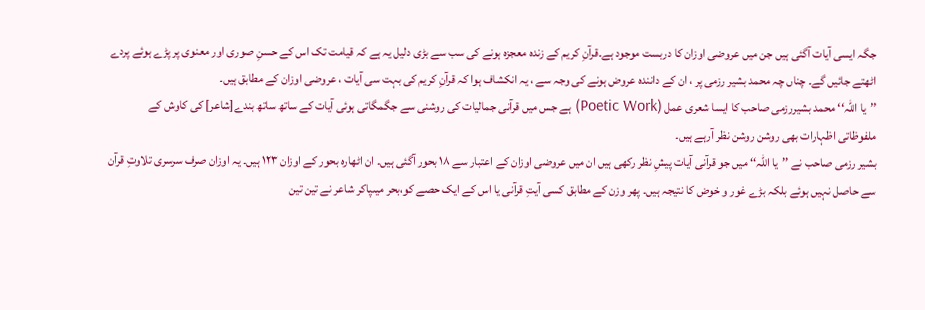جگہ ایسی آیات آگئی ہیں جن میں عروضی اوزان کا دربست موجود ہے۔قرآنِ کریم کے زندہ معجزہ ہونے کی سب سے بڑی دلیل یہ ہے کہ قیامت تک اس کے حسنِ صوری اور معنوی پر پڑے ہوئے پردے اٹھتے جائیں گے۔ چناں چہ محمد بشیر رزمی پر ، ان کے دانندہ عروض ہونے کی وجہ سے ، یہ انکشاف ہوا کہ قرآنِ کریم کی بہت سی آیات ، عروضی اوزان کے مطابق ہیں۔
’’یا اللہ‘‘ محمد بشیررزمی صاحب کا ایسا شعری عمل (Poetic Work) ہے جس میں قرآنی جمالیات کی روشنی سے جگمگاتی ہوئی آیات کے ساتھ ساتھ بندے[شاعر] کی کاوش کے ملفوظاتی اظہارات بھی روشن روشن نظر آرہے ہیں۔
بشیر رزمی صاحب نے ’’یا اللہ‘‘ میں جو قرآنی آیات پیشِ نظر رکھی ہیں ان میں عروضی اوزان کے اعتبار سے ۱۸ بحور آگئی ہیں۔ ان اٹھارہ بحور کے اوزان ۱۲۳ ہیں۔ یہ اوزان صرف سرسری تلاوتِ قرآن سے حاصل نہیں ہوئے بلکہ بڑے غور و خوض کا نتیجہ ہیں۔ پھر وزن کے مطابق کسی آیتِ قرآنی یا اس کے ایک حصے کو،بحر میںپاکر شاعر نے تین تین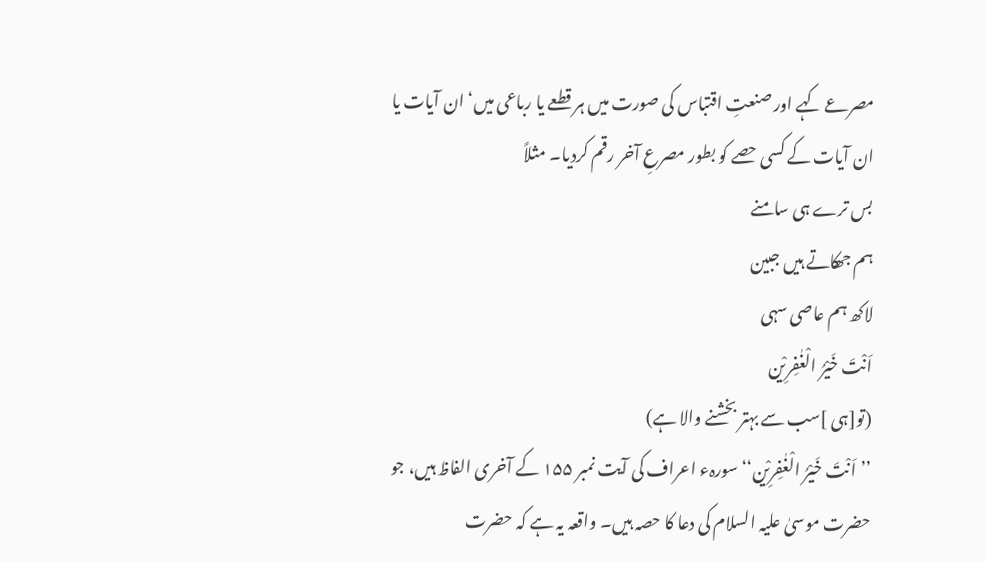مصرعے کہے اور صنعتِ اقتباس کی صورت میں ہر قطعے یا رباعی میں‘ ان آیات یا ان آیات کے کسی حصے کو بطور مصرعِ آخر رقم کردیا۔ مثلاً
بس ترے ہی سامنے
ہم جھکاتے ہیں جبین
لاکھ ہم عاصی سہی
اَنْتَ خَیْرُ الْغٰفِرِیْن
(تو[ہی ]سب سے بہتر بخشنے والا ہے)
’’اَنْتَ خَیْرُ الْغٰفِرِیْن‘‘ سورہء اعراف کی آیت نمبر ۱۵۵ کے آخری الفاظ ہیں، جو حضرت موسیٰ علیہ السلام کی دعا کا حصہ ہیں۔ واقعہ یہ ہے کہ حضرت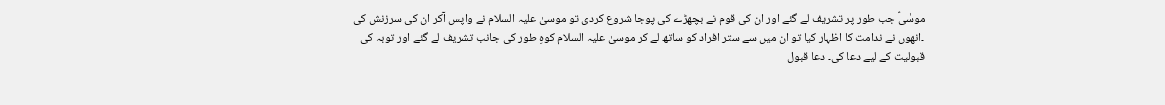موسٰیؑ جب طور پر تشریف لے گئے اور ان کی قوم نے بچھڑے کی پوجا شروع کردی تو موسیٰ علیہ السلام نے واپس آکر ان کی سرزنش کی ۔انھوں نے ندامت کا اظہار کیا تو ان میں سے ستر افراد کو ساتھ لے کر موسیٰ علیہ السلام کوہِ طور کی جانب تشریف لے گئے اور توبہ کی قبولیت کے لیے دعا کی۔ دعا قبول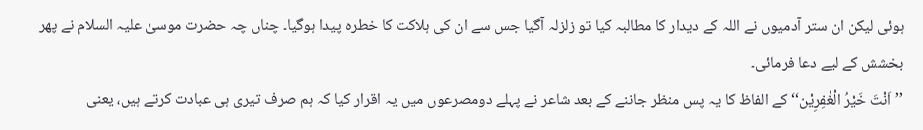ہوئی لیکن ان ستر آدمیوں نے اللہ کے دیدار کا مطالبہ کیا تو زلزلہ آگیا جس سے ان کی ہلاکت کا خطرہ پیدا ہوگیا۔ چناں چہ حضرت موسیٰ علیہ السلام نے پھر بخشش کے لیے دعا فرمائی۔
’’اَنْتَ خَیْرُ الْغٰفِرِیْن‘‘ کے الفاظ کا یہ پس منظر جاننے کے بعد شاعر نے پہلے دومصرعوں میں یہ اقرار کیا کہ ہم صرف تیری ہی عبادت کرتے ہیں، یعنی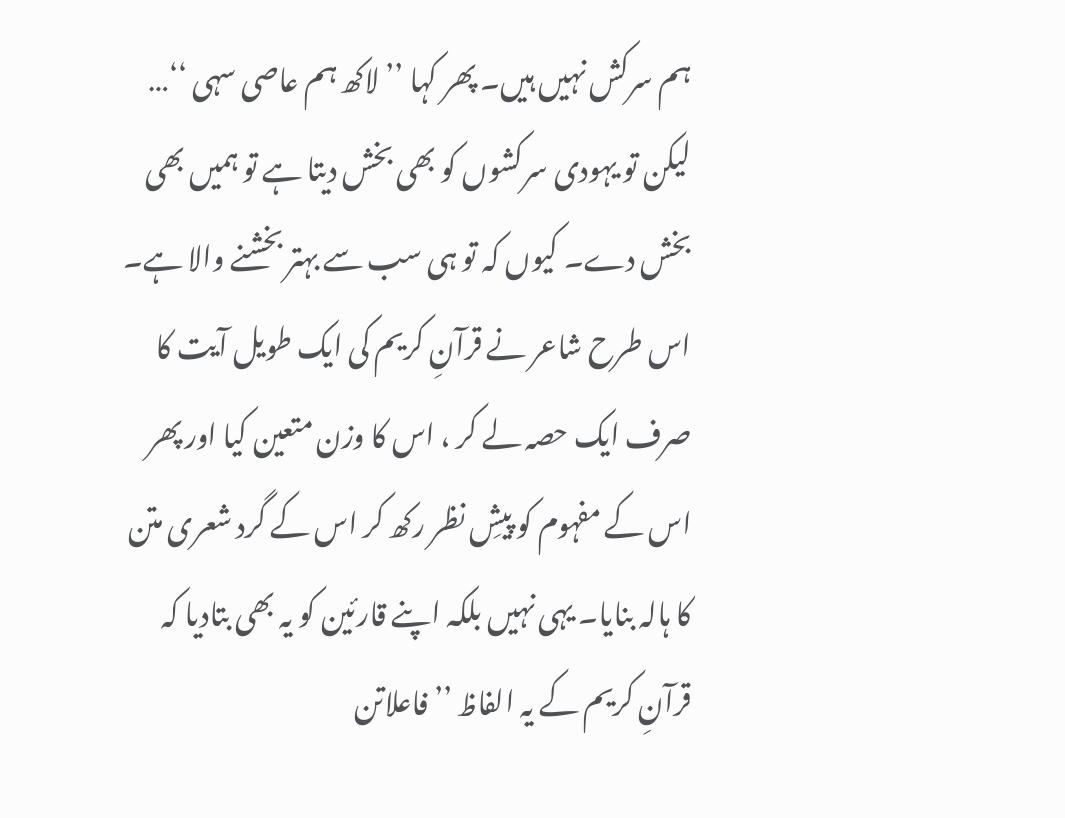ہم سرکش نہیں ہیں۔ پھر کہا ’’ لاکھ ہم عاصی سہی ‘‘… لیکن تو یہودی سرکشوں کو بھی بخش دیتا ہے تو ہمیں بھی بخش دے۔ کیوں کہ تو ہی سب سے بہتر بخشنے والا ہے۔ اس طرح شاعر نے قرآنِ کریم کی ایک طویل آیت کا صرف ایک حصہ لے کر ، اس کا وزن متعین کیا اور پھر اس کے مفہوم کو پیشِ نظر رکھ کر اس کے گرد شعری متن کا ہالہ بنایا۔ یہی نہیں بلکہ اپنے قارئین کو یہ بھی بتادیا کہ قرآنِ کریم کے یہ الفاظ ’’فاعلاتن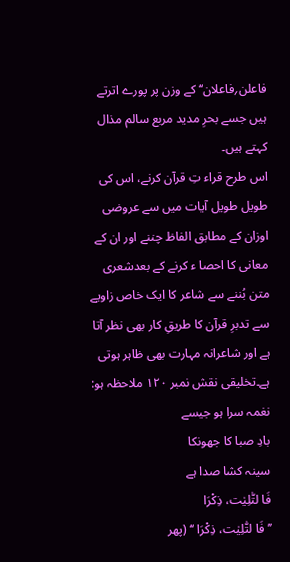فاعلن؍فاعلان‘‘ کے وزن پر پورے اترتے ہیں جسے بحرِ مدید مربع سالم مذال کہتے ہیں۔
اس طرح قراء تِ قرآن کرنے، اس کی طویل طویل آیات میں سے عروضی اوزان کے مطابق الفاظ چننے اور ان کے معانی کا احصا ء کرنے کے بعدشعری متن بُننے سے شاعر کا ایک خاص زاویے سے تدبرِ قرآن کا طریقِ کار بھی نظر آتا ہے اور شاعرانہ مہارت بھی ظاہر ہوتی ہے۔تخلیقی نقش نمبر ۱۲۰ ملاحظہ ہو:
نغمہ سرا ہو جیسے
بادِ صبا کا جھونکا
سینہ کشا صدا ہے
فَا لتّٰلِیٰت، ذِکْرَا
’’فَا لتّٰلِیٰت، ذِکْرَا ‘‘ (پھر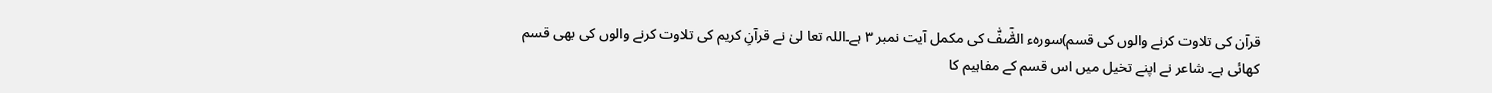قرآن کی تلاوت کرنے والوں کی قسم)سورہء الصّٰٓفّٰ کی مکمل آیت نمبر ۳ ہے۔اللہ تعا لیٰ نے قرآنِ کریم کی تلاوت کرنے والوں کی بھی قسم کھائی ہے۔ شاعر نے اپنے تخیل میں اس قسم کے مفاہیم کا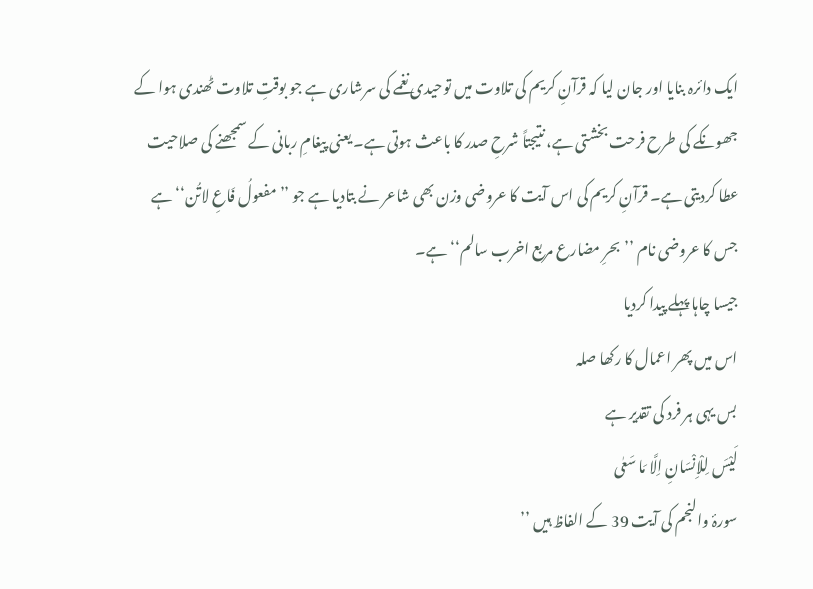ایک دائرہ بنایا اور جان لیا کہ قرآنِ کریم کی تلاوت میں توحیدی نغمے کی سرشاری ہے جو بوقتِ تلاوت ٹھندی ہوا کے جھونکے کی طرح فرحت بخشتی ہے، نتیجتاً شرحِ صدر کا باعث ہوتی ہے۔ یعنی پیغامِ ربانی کے سمجھنے کی صلاحیت عطا کردیتی ہے۔ قرآنِ کریم کی اس آیت کا عروضی وزن بھی شاعر نے بتادیا ہے جو ’’مفعولُ فَاعِ لاتُن‘‘ ہے جس کا عروضی نام ’’بحرِ مضارع مربع اخرب سالم‘‘ ہے۔
جیسا چاہا پہلے پیدا کردیا
اس میں پھر اعمال کا رکھا صلہ
بس یہی ہر فرد کی تقدیر ہے
لَیْسَ لِلْاِنْسَانِ اِلَّا مَا سَعٰی
سورۂ والنجم کی آیت 39 کے الفاظ ہیں ’’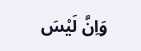وَاِنَّ لَیْسَ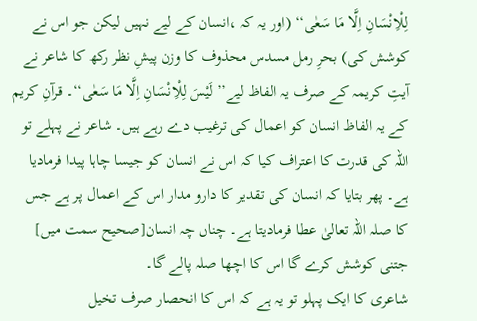لِلْاِنْسَانِ اِلَّا مَا سَعٰی‘‘ (اور یہ کہ ،انسان کے لیے نہیں لیکن جو اس نے کوشش کی) بحرِ رمل مسدس محذوف کا وزن پیشِ نظر رکھ کا شاعر نے آیتِ کریمہ کے صرف یہ الفاظ لیے’’ لَیْسَ لِلْاِنْسَانِ اِلَّا مَا سَعٰی‘‘۔ قرآنِ کریم کے یہ الفاظ انسان کو اعمال کی ترغیب دے رہے ہیں۔ شاعر نے پہلے تو اللہ کی قدرت کا اعتراف کیا کہ اس نے انسان کو جیسا چاہا پیدا فرمادیا ہے۔ پھر بتایا کہ انسان کی تقدیر کا دارو مدار اس کے اعمال پر ہے جس کا صلہ اللہ تعالیٰ عطا فرمادیتا ہے۔ چناں چہ انسان[صحیح سمت میں] جتنی کوشش کرے گا اس کا اچھا صلہ پالے گا۔
شاعری کا ایک پہلو تو یہ ہے کہ اس کا انحصار صرف تخیل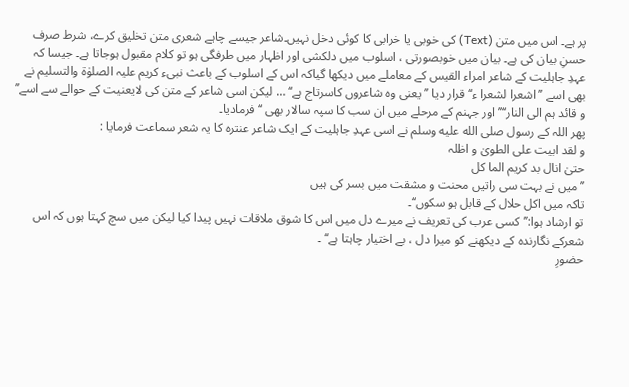پر ہے۔ اس میں متن (Text) کی خوبی یا خرابی کا کوئی دخل نہیں۔شاعر جیسے چاہے شعری متن تخلیق کرے، شرط صرف حسنِ بیان کی ہے۔ بیان میں خوبصورتی ، اسلوب میں دلکشی اور اظہار میں طرفگی ہو تو کلام مقبول ہوجاتا ہے۔ جیسا کہ عہدِ جاہلیت کے شاعر امراء القیس کے معاملے میں دیکھا گیاکہ اس کے اسلوب کے باعث نبیء کریم علیہ الصلوٰۃ والتسلیم نے بھی اسے ’’اشعرا لشعرا ء‘‘ قرار دیا ’’یعنی وہ شاعروں کاسرتاج ہے‘‘ … لیکن اسی شاعر کے متن کی لایعنیت کے حوالے سے اسے’’ و قائد ہم الی النار‘‘’’ اور جہنم کے مرحلے میں ان سب کا سپہ سالار بھی ‘‘ فرمادیا۔
پھر اللہ کے رسول صلى الله عليه وسلم نے اسی عہدِ جاہلیت کے ایک شاعر عنترہ کا یہ شعر سماعت فرمایا :
و لقد ابیت علی الطویٰ و اظلہ
حتیٰ انال بد کریم الما کل
’’میں نے بہت سی راتیں محنت و مشقت میں بسر کی ہیں
تاکہ میں اکل حلال کے قابل ہو سکوں‘‘۔
تو ارشاد ہوا:’’کسی عرب کی تعریف نے میرے دل میں اس کا شوق ملاقات نہیں پیدا کیا لیکن میں سچ کہتا ہوں کہ اس شعرکے نگارندہ کے دیکھنے کو میرا دل ، بے اختیار چاہتا ہے‘‘ ۔
حضورِ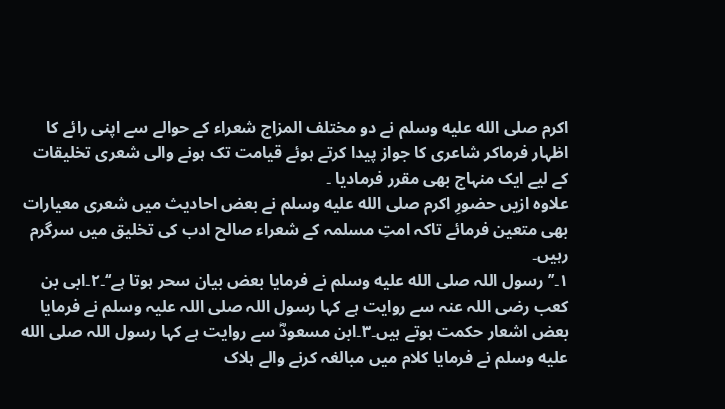اکرم صلى الله عليه وسلم نے دو مختلف المزاج شعراء کے حوالے سے اپنی رائے کا اظہار فرماکر شاعری کا جواز پیدا کرتے ہوئے قیامت تک ہونے والی شعری تخلیقات کے لیے ایک منہاج بھی مقرر فرمادیا ۔
علاوہ ازیں حضورِ اکرم صلى الله عليه وسلم نے بعض احادیث میں شعری معیارات بھی متعین فرمائے تاکہ امتِ مسلمہ کے شعراء صالح ادب کی تخلیق میں سرگرم رہیں۔
۱۔’’رسول اللہ صلى الله عليه وسلم نے فرمایا بعض بیان سحر ہوتا ہے‘‘۔۲۔ابی بن کعب رضی اللہ عنہ سے روایت ہے کہا رسول اللہ صلی اللہ علیہ وسلم نے فرمایا بعض اشعار حکمت ہوتے ہیں۔۳۔ابن مسعودؓ سے روایت ہے کہا رسول اللہ صلى الله عليه وسلم نے فرمایا کلام میں مبالغہ کرنے والے ہلاک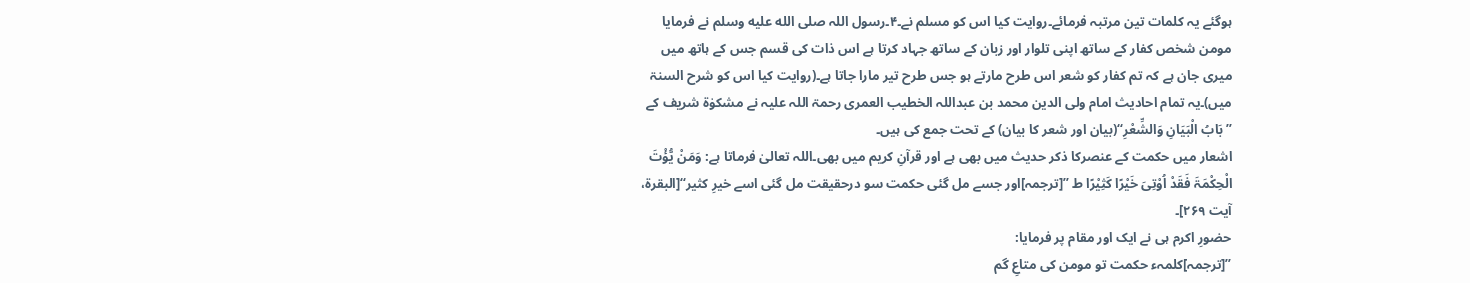ہوگئے یہ کلمات تین مرتبہ فرمائے۔روایت کیا اس کو مسلم نے۔۴۔رسول اللہ صلى الله عليه وسلم نے فرمایا مومن شخص کفار کے ساتھ اپنی تلوار اور زبان کے ساتھ جہاد کرتا ہے اس ذات کی قسم جس کے ہاتھ میں میری جان ہے کہ تم کفار کو شعر اس طرح مارتے ہو جس طرح تیر مارا جاتا ہے۔(روایت کیا اس کو شرح السنۃ میں)۔یہ تمام احادیث امام ولی الدین محمد بن عبداللہ الخطیب العمری رحمۃ اللہ علیہ نے مشکوٰۃ شریف کے ’’بَابُ الْبَیَانِ وَالشِّعْرِ‘‘(بیان اور شعر کا بیان) کے تحت جمع کی ہیں۔
اشعار میں حکمت کے عنصرکا ذکر حدیث میں بھی ہے اور قرآنِ کریم میں بھی۔اللہ تعالیٰ فرماتا ہے: وَمَنْ یُّؤْتَ الْحِکْمَۃَ فَقَدْ اُوْتِیَ خَیْرًا کَثِیْرًا ط ’’[ترجمہ]اور جسے مل گئی حکمت سو درحقیقت مل گئی اسے خیرِ کثیر‘‘[البقرۃ، آیت ۲۶۹]۔
حضورِ اکرم ہی نے ایک اور مقام پر فرمایا:
’’[ترجمہ]کلمہء حکمت تو مومن کی متاعِ گم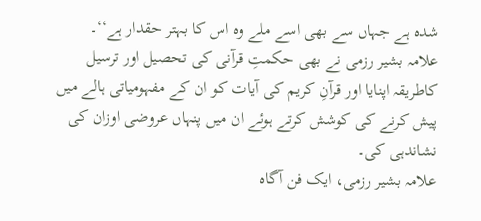شدہ ہے جہاں سے بھی اسے ملے وہ اس کا بہتر حقدار ہے‘‘۔
علامہ بشیر رزمی نے بھی حکمتِ قرآنی کی تحصیل اور ترسیل کاطریقہ اپنایا اور قرآنِ کریم کی آیات کو ان کے مفہومیاتی ہالے میں پیش کرنے کی کوشش کرتے ہوئے ان میں پنہاں عروضی اوزان کی نشاندہی کی۔
علامہ بشیر رزمی، ایک فن آگاہ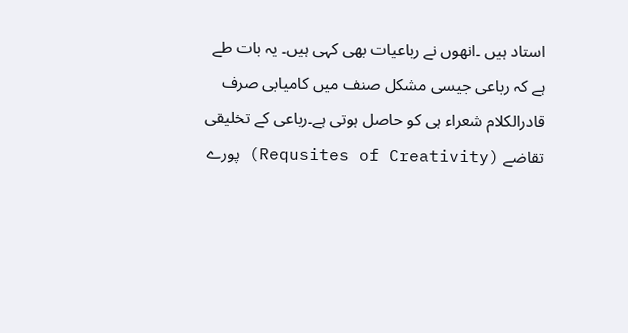استاد ہیں ۔انھوں نے رباعیات بھی کہی ہیں۔ یہ بات طے ہے کہ رباعی جیسی مشکل صنف میں کامیابی صرف قادرالکلام شعراء ہی کو حاصل ہوتی ہے۔رباعی کے تخلیقی تقاضے (Requsites of Creativity) پورے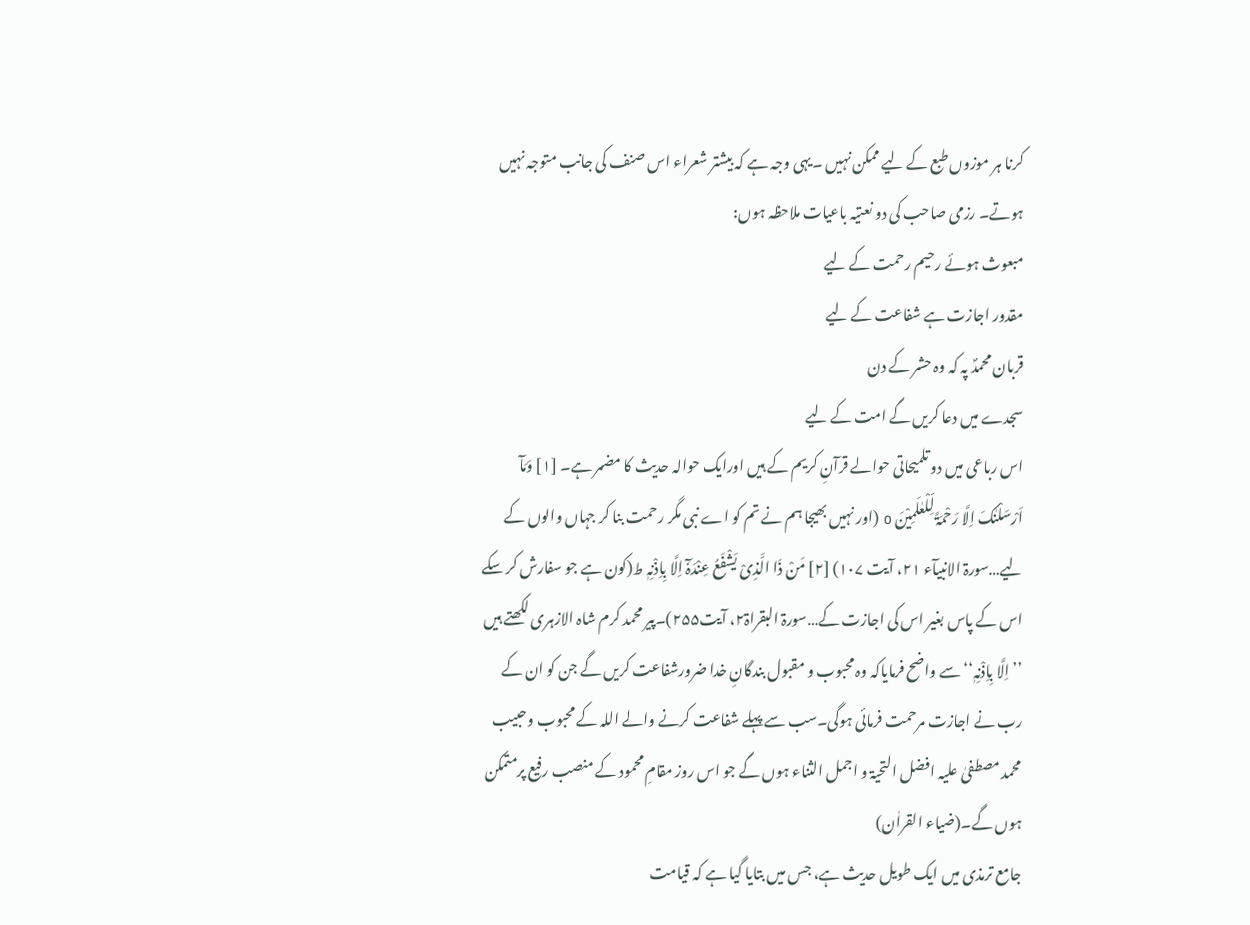کرنا ہر موزوں طبع کے لیے ممکن نہیں ۔یہی وجہ ہے کہ بیشتر شعراء اس صنف کی جانب متوجہ نہیں ہوتے۔ رزمی صاحب کی دو نعتیہ باعیات ملاحظہ ہوں:
مبعوث ہوئے رحیم رحمت کے لیے
مقدور اجازت ہے شفاعت کے لیے
قربان محمدؐ پہ کہ وہ حشر کے دن
سجدے میں دعا کریں گے امت کے لیے
اس رباعی میں دو تلمیحاتی حوالے قرآنِ کریم کے ہیں اورایک حوالہ حدیث کا مضمر ہے۔ [۱] وَمَآ اَرْسَلْنٰکَ اِلَّا رَحْمَۃً لِّلْعٰلَمِیْنَ o (اور نہیں بھیجا ہم نے تم کو اے نبی مگر رحمت بنا کر جہاں والوں کے لیے…سورۃ الانبیآء ۲۱، آیت ۱۰۷) [۲] مَنْ ذَا الَّذِیْ یَشْفَعُ عِنْدَہٗٓ اِلَّا بِاِذْنِہٖ ط(کون ہے جو سفارش کر سکے اس کے پاس بغیر اس کی اجازت کے…سورۃ البقراۃ۲، آیت۲۵۵)۔پیر محمد کرم شاہ الازہری لکھتے ہیں ’’ اِلَّا بِاِذْنِہٖ‘‘ سے واضح فرمایاکہ وہ محبوب و مقبول بندگانِ خدا ضرورشفاعت کریں گے جن کو ان کے رب نے اجازت مرحمت فرمائی ہوگی۔سب سے پہلے شفاعت کرنے والے اللہ کے محبوب وحبیب محمد مصطفیٰ علیہ افضل التحیۃ و اجمل الثناء ہوں گے جو اس روز مقامِ محمود کے منصب رفیع پرمتمکن ہوں گے۔(ضیاء القراٰن)
جامع ترمذی میں ایک طویل حدیث ہے، جس میں بتایا گیا ہے کہ قیامت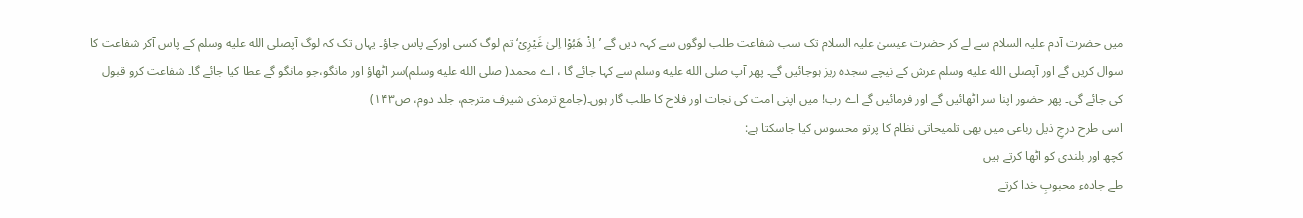میں حضرت آدم علیہ السلام سے لے کر حضرت عیسیٰ علیہ السلام تک سب شفاعت طلب لوگوں سے کہہ دیں گے ’اِذْ ھَبُوْا اِلیٰ غَیْرِیْ‘ تم لوگ کسی اورکے پاس جاؤ۔ یہاں تک کہ لوگ آپصلى الله عليه وسلم کے پاس آکر شفاعت کا سوال کریں گے اور آپصلى الله عليه وسلم عرش کے نیچے سجدہ ریز ہوجائیں گے۔ پھر آپ صلى الله عليه وسلم سے کہا جائے گا ، اے محمد( صلى الله عليه وسلم)سر اٹھاؤ اور مانگو،جو مانگو گے عطا کیا جائے گا۔ شفاعت کرو قبول کی جائے گی۔ پھر حضور اپنا سر اٹھائیں گے اور فرمائیں گے اے رب! میں اپنی امت کی نجات اور فلاح کا طلب گار ہوں۔(جامع ترمذی شیرف مترجم، جلد دوم، ص۱۴۳)
اسی طرح درجِ ذیل رباعی میں بھی تلمیحاتی نظام کا پرتو محسوس کیا جاسکتا ہے:
کچھ اور بلندی کو اٹھا کرتے ہیں
طے جادہء محبوبِ خدا کرتے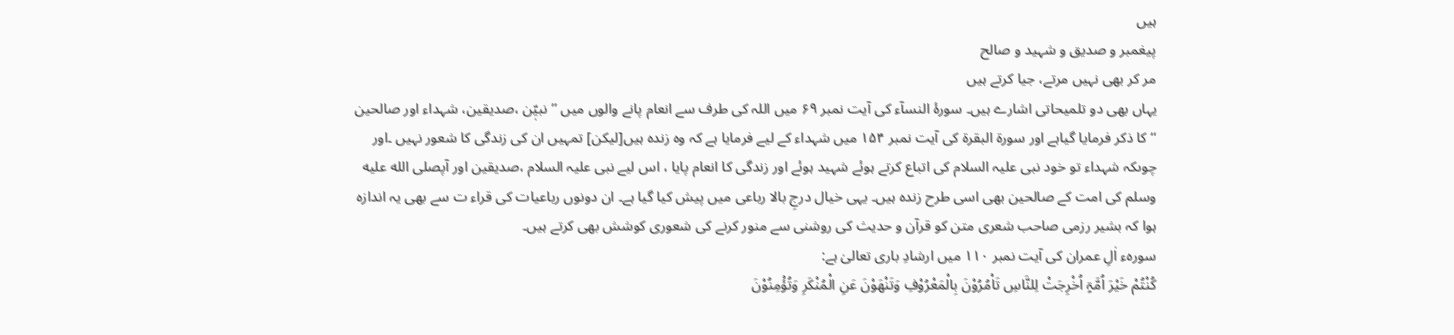ہیں
پیغمبر و صدیق و شہید و صالح
مر کر بھی نہیں مرتے، جیا کرتے ہیں
یہاں بھی دو تلمیحاتی اشارے ہیں۔ سورۂ النسآء کی آیت نمبر ۶۹ میں اللہ کی طرف سے انعام پانے والوں میں ’’نبیّٖن ،صدیقین، شہداء اور صالحین ‘‘کا ذکر فرمایا گیاہے اور سورۃ البقرۃ کی آیت نمبر ۱۵۴ میں شہداء کے لیے فرمایا ہے کہ وہ زندہ ہیں[لیکن] تمہیں ان کی زندگی کا شعور نہیں ۔اور چوںکہ شہداء تو خود نبی علیہ السلام کی اتباع کرتے ہوئے شہید ہوئے اور زندگی کا انعام پایا ، اس لیے نبی علیہ السلام ،صدیقین اور آپصلى الله عليه وسلم کی امت کے صالحین بھی اسی طرح زندہ ہیں۔ یہی خیال درجِ بالا رباعی میں پیش کیا گیا ہے۔ ان دونوں رباعیات کی قراء ت سے بھی یہ اندازہ ہوا کہ بشیر رزمی صاحب شعری متن کو قرآن و حدیث کی روشنی سے منور کرنے کی شعوری کوشش بھی کرتے ہیں۔
سورہء اٰلِ عمران کی آیت نمبر ۱۱۰ میں ارشادِ باری تعالیٰ ہے:
کُنْتُمْ خَیْرَ اُمَّۃٍ اُخْرِجَتْ لِلنَّاسِ تَاْمُرُوْنَ بِالْمَعْرُوْفِ وَتَنْھَوْنَ عَنِ الْمُنْکَرِ وَتُؤْمِنُوْنَ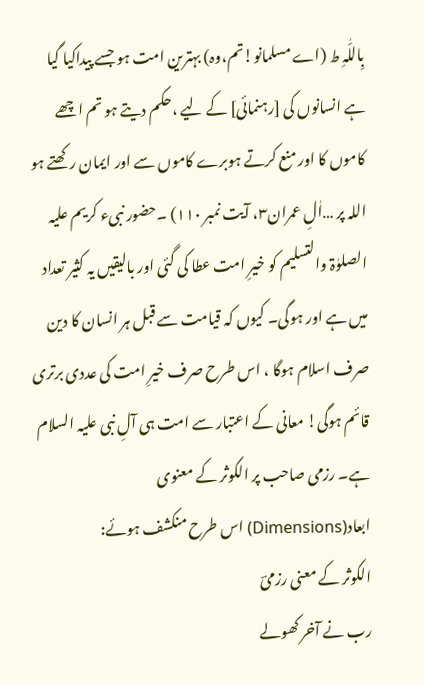بِاللّٰہِ ط (اے مسلمانو!تم،وہ) بہترین امت ہو جسے پیداکیا گیا ہے انسانوں کی [رہنمائی] کے لیے ،حکم دیتے ہو تم اچھے کاموں کا اور منع کرتے ہوبرے کاموں سے اور ایمان رکھتے ہو اللہ پر …اٰلِ عمران۳، آیت نمبر ۱۱۰) ۔حضور نبیء کریم علیہ الصلوٰۃ والتسلیم کو خیرِ امت عطا کی گئی اور بالیقیں یہ کثیر تعداد میں ہے اور ہوگی۔ کیوں کہ قیامت سے قبل ہر انسان کا دین صرف اسلام ہوگا ، اس طرح صرف خیرِ امت کی عددی برتری قائم ہوگی! معانی کے اعتبار سے امت ہی آلِ نبی علیہ السلام ہے۔ رزمی صاحب پر الکوثر کے معنوی ابعاد(Dimensions) اس طرح منکشف ہوئے:
الکوثر کے معنی رزمیؔ
رب نے آخر کھولے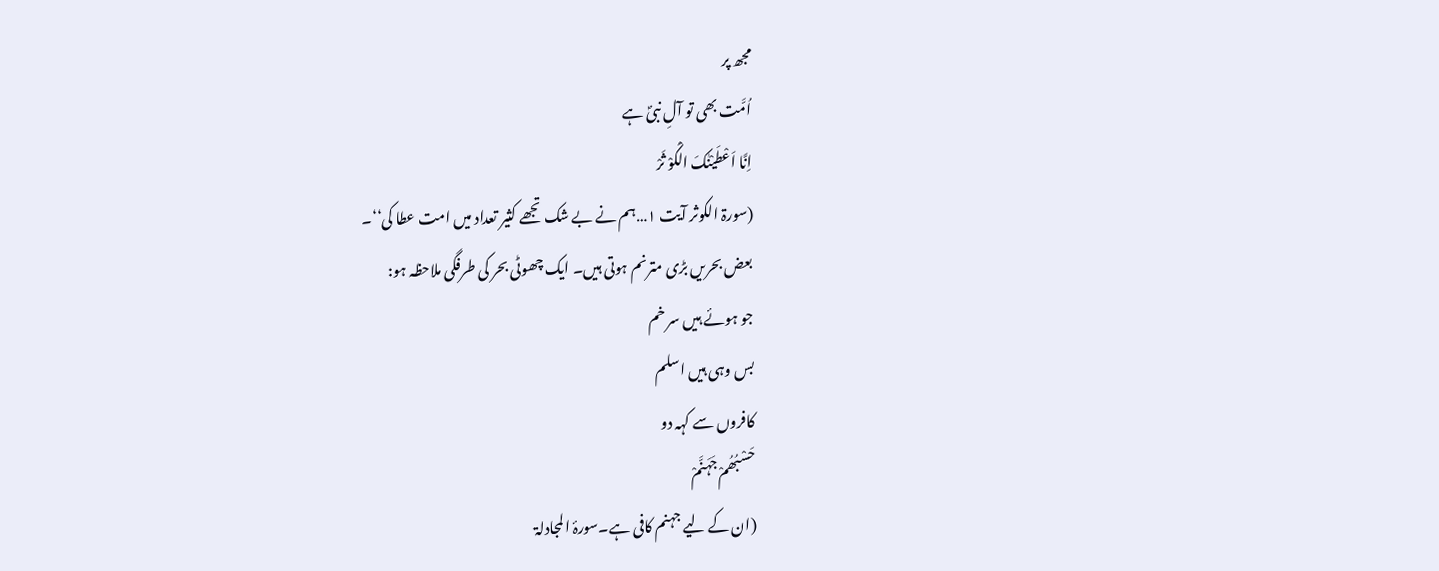مجھ پر
اُمَّت بھی تو آلِ نبیؐ ہے
اِنَّا اَعْطَیْنٰکَ الْکَوْ ثَرْ
(سورۃ الکوثر آیت ۱…ہم نے بے شک تجھے کثیر تعداد میں امت عطا کی‘‘۔
بعض بحریں بڑی مترنم ہوتی ہیں۔ ایک چھوٹی بحر کی طرفگی ملاحظہ ہو:
جو ہوئے ہیں سر خم
بس وہی ہیں اسلم
کافروں سے کہہ دو
حَسْبُھُمْ جَہَنَّمْ
(ان کے لیے جہنم کافی ہے۔سورۂ المجادلۃ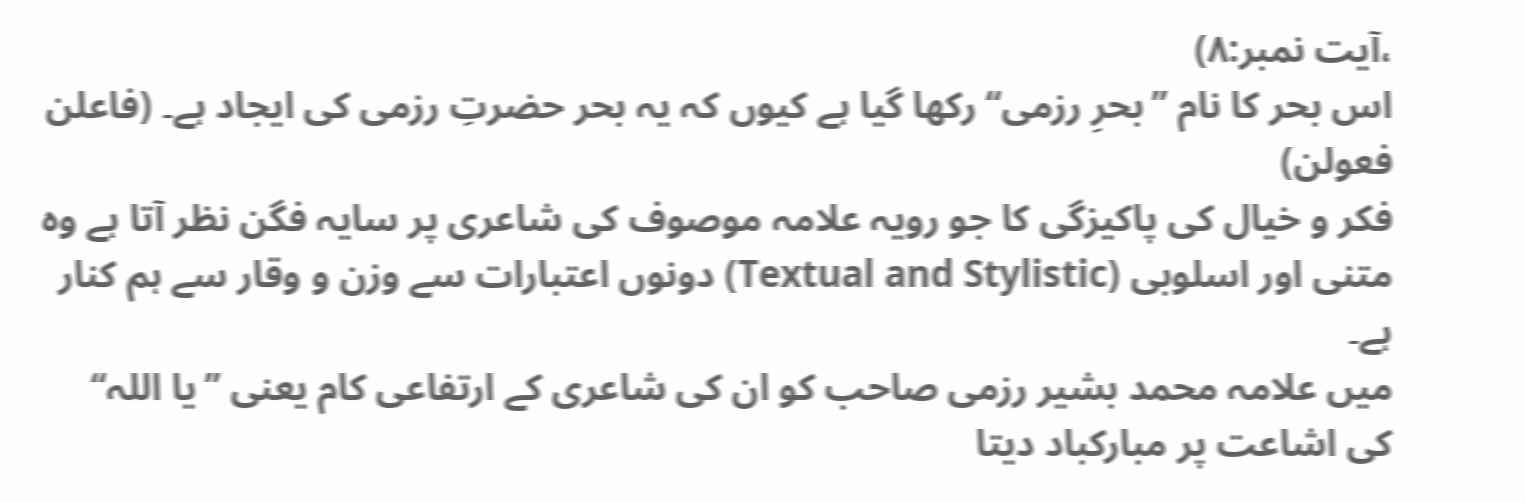،آیت نمبر:۸)
اس بحر کا نام ’’بحرِ رزمی‘‘ رکھا گیا ہے کیوں کہ یہ بحر حضرتِ رزمی کی ایجاد ہے۔ (فاعلن فعولن)
فکر و خیال کی پاکیزگی کا جو رویہ علامہ موصوف کی شاعری پر سایہ فگن نظر آتا ہے وہ متنی اور اسلوبی (Textual and Stylistic) دونوں اعتبارات سے وزن و وقار سے ہم کنار ہے۔
میں علامہ محمد بشیر رزمی صاحب کو ان کی شاعری کے ارتفاعی کام یعنی ’’یا اللہ‘‘ کی اشاعت پر مبارکباد دیتا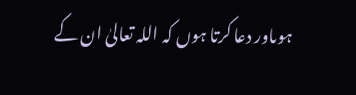ہوںاور دعا کرتا ہوں کہ اللہ تعالیٰ ان کے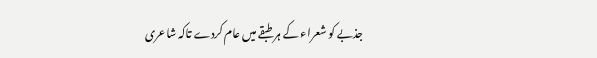جذبے کو شعراء کے ہر طبقے میں عام کردے تاکہ شاعری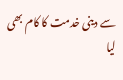سے دینی خدمت کا کام بھی لیا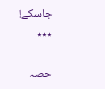جاسکے!
٭٭٭

حصہ